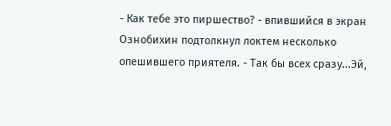- Как тебе это пиршество? - впившийся в экран Ознобихин подтолкнул локтем несколько опешившего приятеля. - Так бы всех сразу...Эй,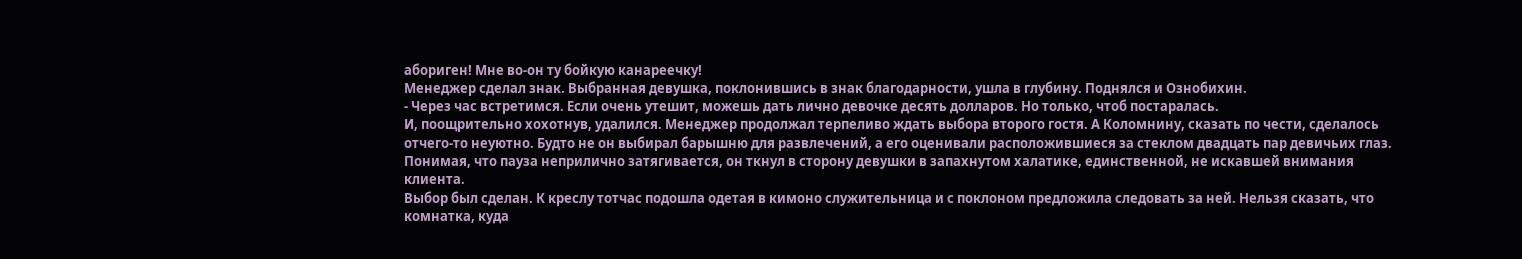абориген! Мне во-он ту бойкую канареечку!
Менеджер сделал знак. Выбранная девушка, поклонившись в знак благодарности, ушла в глубину. Поднялся и Ознобихин.
- Через час встретимся. Если очень утешит, можешь дать лично девочке десять долларов. Но только, чтоб постаралась.
И, поощрительно хохотнув, удалился. Менеджер продолжал терпеливо ждать выбора второго гостя. А Коломнину, сказать по чести, сделалось отчего-то неуютно. Будто не он выбирал барышню для развлечений, а его оценивали расположившиеся за стеклом двадцать пар девичьих глаз.
Понимая, что пауза неприлично затягивается, он ткнул в сторону девушки в запахнутом халатике, единственной, не искавшей внимания клиента.
Выбор был сделан. К креслу тотчас подошла одетая в кимоно служительница и с поклоном предложила следовать за ней. Нельзя сказать, что комнатка, куда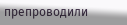препроводили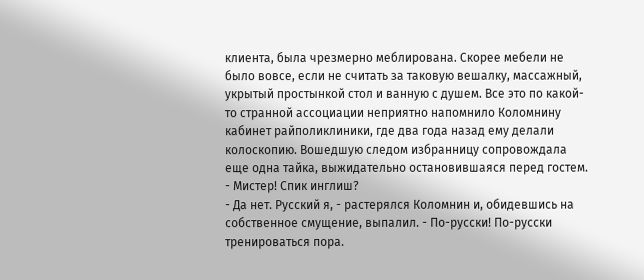клиента, была чрезмерно меблирована. Скорее мебели не было вовсе, если не считать за таковую вешалку, массажный, укрытый простынкой стол и ванную с душем. Все это по какой-то странной ассоциации неприятно напомнило Коломнину кабинет райполиклиники, где два года назад ему делали колоскопию. Вошедшую следом избранницу сопровождала еще одна тайка, выжидательно остановившаяся перед гостем.
- Мистер! Спик инглиш?
- Да нет. Русский я, - растерялся Коломнин и, обидевшись на собственное смущение, выпалил. - По-русски! По-русски тренироваться пора.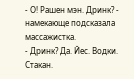- О! Рашен мэн. Дринк? - намекающе подсказала массажистка.
- Дринк? Да. Йес. Водки. Стакан.